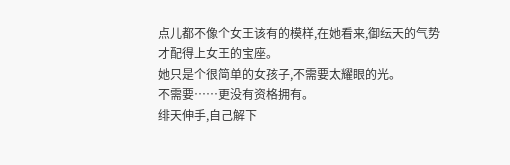点儿都不像个女王该有的模样,在她看来,御纭天的气势才配得上女王的宝座。
她只是个很简单的女孩子,不需要太耀眼的光。
不需要……更没有资格拥有。
绯天伸手,自己解下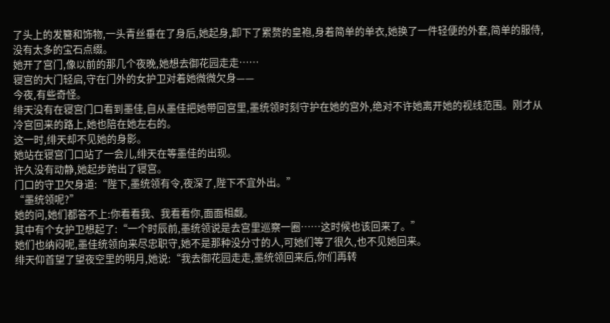了头上的发簪和饰物,一头青丝垂在了身后,她起身,卸下了累赘的皇袍,身着简单的单衣,她换了一件轻便的外套,简单的服侍,没有太多的宝石点缀。
她开了宫门,像以前的那几个夜晚,她想去御花园走走……
寝宫的大门轻启,守在门外的女护卫对着她微微欠身——
今夜,有些奇怪。
绯天没有在寝宫门口看到墨佳,自从墨佳把她带回宫里,墨统领时刻守护在她的宫外,绝对不许她离开她的视线范围。刚才从冷宫回来的路上,她也陪在她左右的。
这一时,绯天却不见她的身影。
她站在寝宫门口站了一会儿,绯天在等墨佳的出现。
许久没有动静,她起步跨出了寝宫。
门口的守卫欠身道:“陛下,墨统领有令,夜深了,陛下不宜外出。”
“墨统领呢?”
她的问,她们都答不上:你看看我、我看看你,面面相觑。
其中有个女护卫想起了:“一个时辰前,墨统领说是去宫里巡察一圈……这时候也该回来了。”
她们也纳闷呢,墨佳统领向来尽忠职守,她不是那种没分寸的人,可她们等了很久,也不见她回来。
绯天仰首望了望夜空里的明月,她说:“我去御花园走走,墨统领回来后,你们再转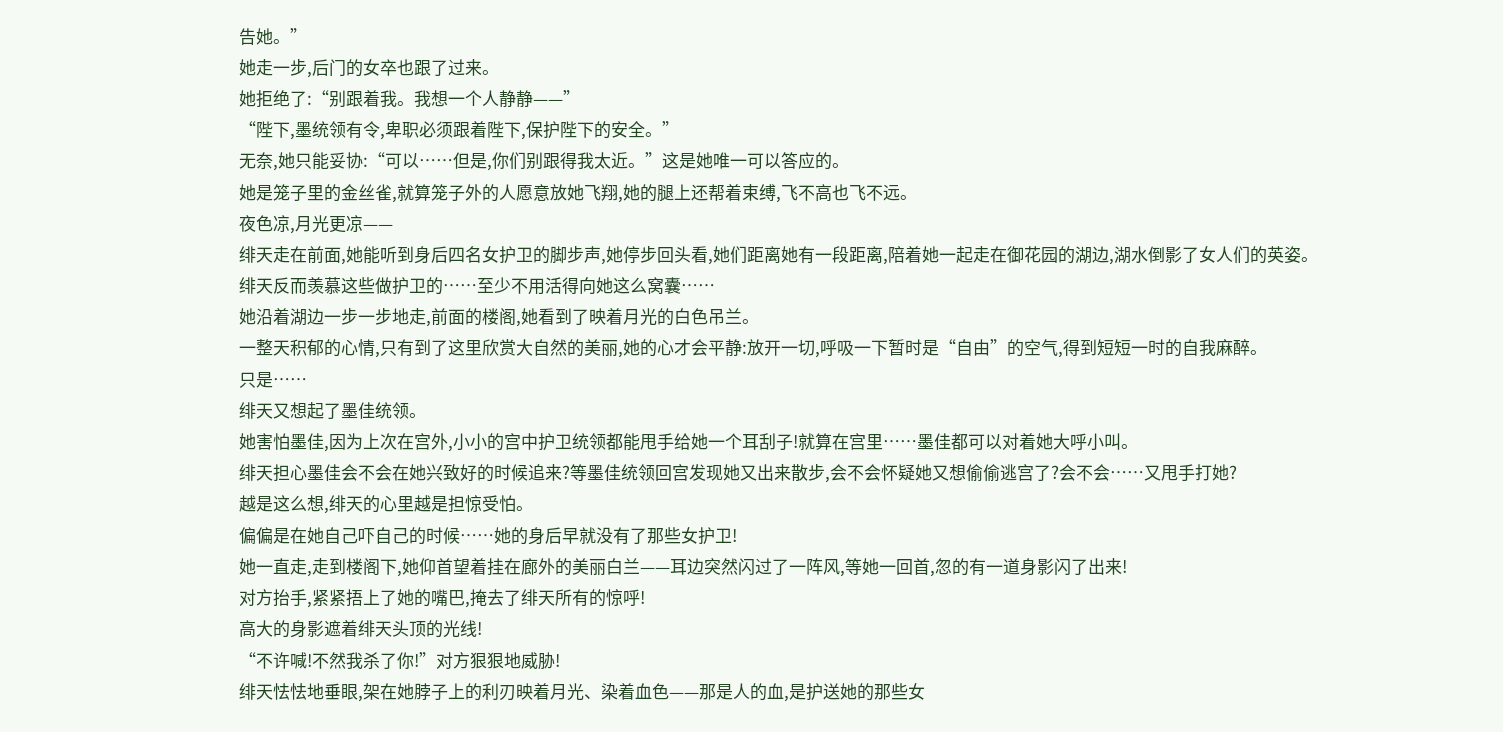告她。”
她走一步,后门的女卒也跟了过来。
她拒绝了:“别跟着我。我想一个人静静——”
“陛下,墨统领有令,卑职必须跟着陛下,保护陛下的安全。”
无奈,她只能妥协:“可以……但是,你们别跟得我太近。”这是她唯一可以答应的。
她是笼子里的金丝雀,就算笼子外的人愿意放她飞翔,她的腿上还帮着束缚,飞不高也飞不远。
夜色凉,月光更凉——
绯天走在前面,她能听到身后四名女护卫的脚步声,她停步回头看,她们距离她有一段距离,陪着她一起走在御花园的湖边,湖水倒影了女人们的英姿。
绯天反而羡慕这些做护卫的……至少不用活得向她这么窝囊……
她沿着湖边一步一步地走,前面的楼阁,她看到了映着月光的白色吊兰。
一整天积郁的心情,只有到了这里欣赏大自然的美丽,她的心才会平静:放开一切,呼吸一下暂时是“自由”的空气,得到短短一时的自我麻醉。
只是……
绯天又想起了墨佳统领。
她害怕墨佳,因为上次在宫外,小小的宫中护卫统领都能甩手给她一个耳刮子!就算在宫里……墨佳都可以对着她大呼小叫。
绯天担心墨佳会不会在她兴致好的时候追来?等墨佳统领回宫发现她又出来散步,会不会怀疑她又想偷偷逃宫了?会不会……又甩手打她?
越是这么想,绯天的心里越是担惊受怕。
偏偏是在她自己吓自己的时候……她的身后早就没有了那些女护卫!
她一直走,走到楼阁下,她仰首望着挂在廊外的美丽白兰——耳边突然闪过了一阵风,等她一回首,忽的有一道身影闪了出来!
对方抬手,紧紧捂上了她的嘴巴,掩去了绯天所有的惊呼!
高大的身影遮着绯天头顶的光线!
“不许喊!不然我杀了你!”对方狠狠地威胁!
绯天怯怯地垂眼,架在她脖子上的利刃映着月光、染着血色——那是人的血,是护送她的那些女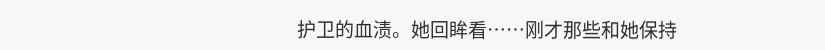护卫的血渍。她回眸看……刚才那些和她保持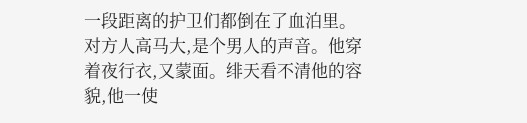一段距离的护卫们都倒在了血泊里。
对方人高马大,是个男人的声音。他穿着夜行衣,又蒙面。绯天看不清他的容貌,他一使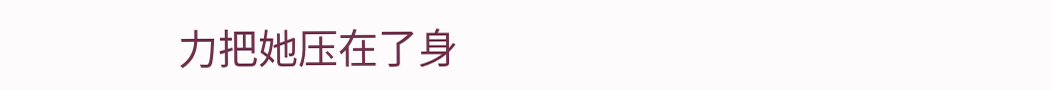力把她压在了身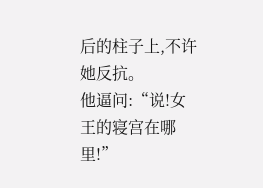后的柱子上,不许她反抗。
他逼问:“说!女王的寝宫在哪里!”